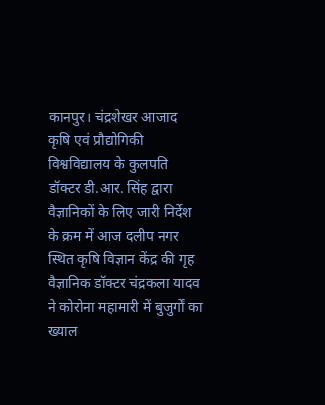कानपुर। चंद्रशेखर आजाद कृषि एवं प्रौद्योगिकी विश्वविद्यालय के कुलपति डॉक्टर डी.आर. सिंह द्वारा वैज्ञानिकों के लिए जारी निर्देश के क्रम में आज दलीप नगर स्थित कृषि विज्ञान केंद्र की गृह वैज्ञानिक डॉक्टर चंद्रकला यादव ने कोरोना महामारी में बुजुर्गों का ख्याल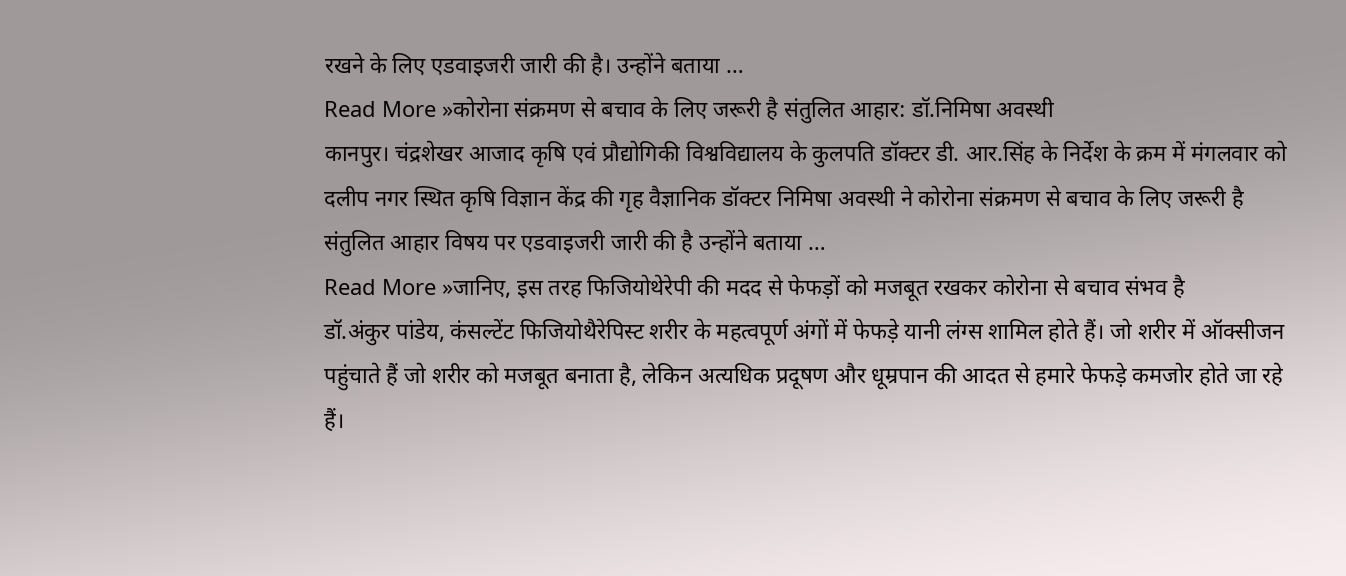रखने के लिए एडवाइजरी जारी की है। उन्होंने बताया …
Read More »कोरोना संक्रमण से बचाव के लिए जरूरी है संतुलित आहार: डॉ.निमिषा अवस्थी
कानपुर। चंद्रशेखर आजाद कृषि एवं प्रौद्योगिकी विश्वविद्यालय के कुलपति डॉक्टर डी. आर.सिंह के निर्देश के क्रम में मंगलवार को दलीप नगर स्थित कृषि विज्ञान केंद्र की गृह वैज्ञानिक डॉक्टर निमिषा अवस्थी ने कोरोना संक्रमण से बचाव के लिए जरूरी है संतुलित आहार विषय पर एडवाइजरी जारी की है उन्होंने बताया …
Read More »जानिए, इस तरह फिजियोथेरेपी की मदद से फेफड़ों को मजबूत रखकर कोरोना से बचाव संभव है
डॉ.अंकुर पांडेय, कंसल्टेंट फिजियोथैरेपिस्ट शरीर के महत्वपूर्ण अंगों में फेफड़े यानी लंग्स शामिल होते हैं। जो शरीर में ऑक्सीजन पहुंचाते हैं जो शरीर को मजबूत बनाता है, लेकिन अत्यधिक प्रदूषण और धूम्रपान की आदत से हमारे फेफड़े कमजोर होते जा रहे हैं।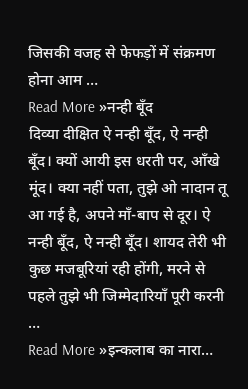जिसकी वजह से फेफड़ों में संक्रमण होना आम …
Read More »नन्ही बूँद
दिव्या दीक्षित ऐ नन्ही बूँद, ऐ नन्ही बूँद। क्यों आयी इस धरती पर, आँखे मूंद। क्या नहीं पता, तुझे ओ नादान तू आ गई है, अपने माँ-बाप से दूर। ऐ नन्ही बूँद, ऐ नन्ही बूँद। शायद तेरी भी कुछ मजबूरियां रही होंगी, मरने से पहले तुझे भी जिम्मेदारियाँ पूरी करनी …
Read More »इन्कलाब का नारा…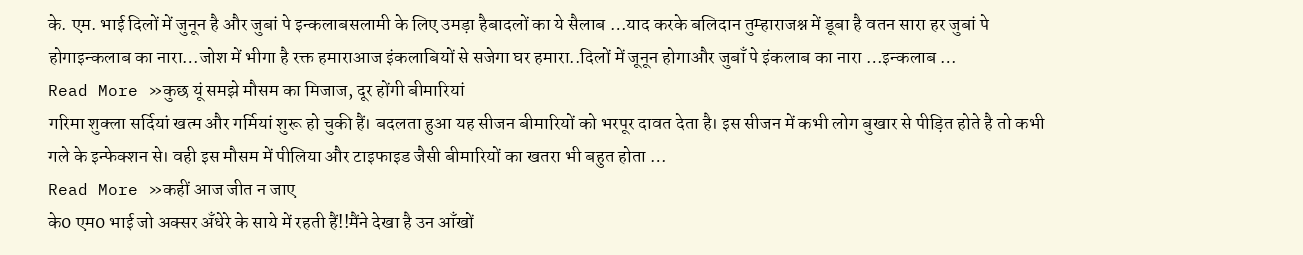के. एम. भाई दिलों में जुनून है और जुबां पे इन्कलाबसलामी के लिए उमड़ा हैबादलों का ये सैलाब …याद करके बलिदान तुम्हाराजश्न में डूबा है वतन सारा हर जुबां पे होगाइन्कलाब का नारा…जोश में भीगा है रक्त हमाराआज इंकलाबियों से सजेगा घर हमारा..दिलों में जूनून होगाऔर जुबाँ पे इंकलाब का नारा …इन्कलाब …
Read More »कुछ यूं समझे मौसम का मिजाज, दूर होंगी बीमारियां
गरिमा शुक्ला सर्दियां खत्म और गर्मियां शुरू हो चुकी हैं। बदलता हुआ यह सीजन बीमारियों को भरपूर दावत देता है। इस सीजन में कभी लोग बुखार से पीड़ित होते है तो कभी गले के इन्फेक्शन से। वही इस मौसम में पीलिया और टाइफाइड जैसी बीमारियों का खतरा भी बहुत होता …
Read More »कहीं आज जीत न जाए
के0 एम0 भाई जो अक्सर अँधेरे के साये में रहती हैं!!मैंने देखा है उन आँखों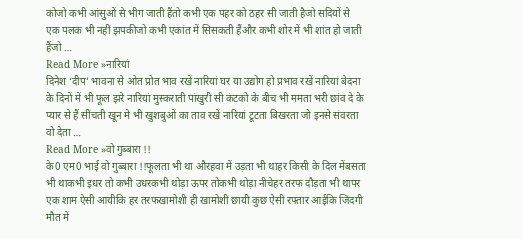कोजो कभी आंसुओं से भीग जाती हैंतो कभी एक पहर को ठहर सी जाती हैजो सदियों से एक पलक भी नहीं झपकीजो कभी एकांत में सिसकती हैंऔर कभी शोर में भी शांत हो जाती हैंजो …
Read More »नारियां
दिनेश ‘दीप’ भावना से ओत प्रोत भाव रखें नारियां घर या उद्योग हो प्रभाव रखें नारियां बेदना के दिनों में भी फूल झरे नारियां मुस्कराती पांखुरी सी कंटको के बीच भी ममता भरी छांव दे के प्यार से हैं सींचती खून मे भी खुशबुओं का ताव रखें नारियां टूटता बिखरता जो इनसे संवरता वो देता …
Read More »वो गुब्बारा !!
के0 एम0 भाई वो गुब्बारा !!फूलता भी था औरहवा में उड़ता भी थाहर किसी के दिल मेंबसता भी थाकभी इधर तो कभी उधरकभी थोड़ा ऊपर तोकभी थोड़ा नीचेहर तरफ दौड़ता भी थापर एक शाम ऐसी आयीकि हर तरफखामोशी ही खामोशी छायी कुछ ऐसी रफ्तार आईकि जिंदगी मौत में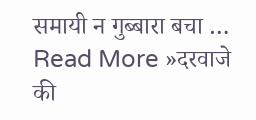समायी न गुब्बारा बचा …
Read More »दरवाजे की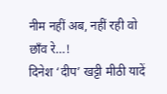नीम नहीं अब, नहीं रही वो छाँव रे…!
दिनेश ‘दीप’ खट्टी मीठी यादें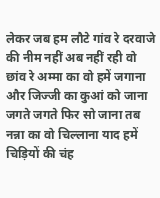लेकर जब हम लौटे गांव रे दरवाजे की नीम नहीं अब नहीं रही वो छांव रे अम्मा का वो हमें जगाना और जिज्जी का कुआं को जाना जगते जगते फिर सो जाना तब नन्ना का वो चिल्लाना याद हमें चिड़ियों की चंह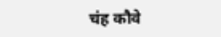चंह कौवे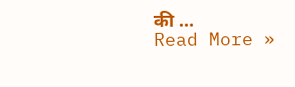की …
Read More »